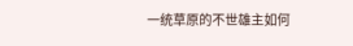一统草原的不世雄主如何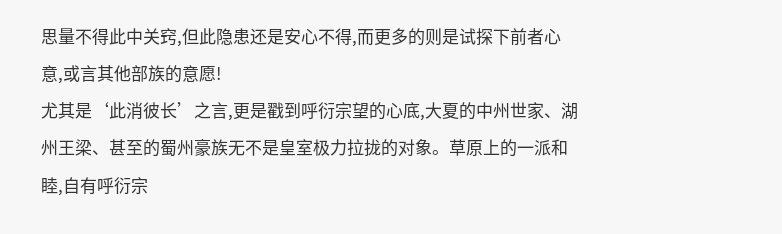思量不得此中关窍,但此隐患还是安心不得,而更多的则是试探下前者心意,或言其他部族的意愿!
尤其是‘此消彼长’之言,更是戳到呼衍宗望的心底,大夏的中州世家、湖州王梁、甚至的蜀州豪族无不是皇室极力拉拢的对象。草原上的一派和睦,自有呼衍宗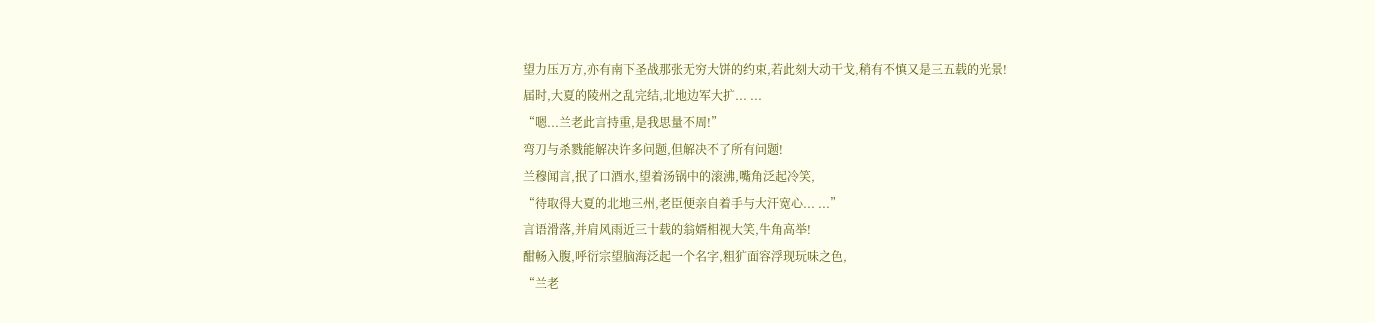望力压万方,亦有南下圣战那张无穷大饼的约束,若此刻大动干戈,稍有不慎又是三五载的光景!
届时,大夏的陵州之乱完结,北地边军大扩... ...
“嗯...兰老此言持重,是我思量不周!”
弯刀与杀戮能解决许多问题,但解决不了所有问题!
兰穆闻言,抿了口酒水,望着汤锅中的滚沸,嘴角泛起冷笑,
“待取得大夏的北地三州,老臣便亲自着手与大汗宽心... ...”
言语滑落,并肩风雨近三十载的翁婿相视大笑,牛角高举!
酣畅入腹,呼衍宗望脑海泛起一个名字,粗犷面容浮现玩味之色,
“兰老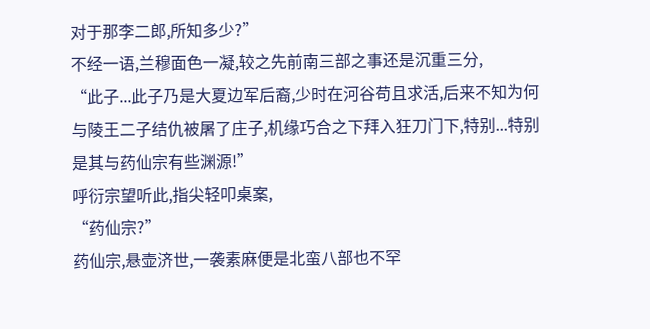对于那李二郎,所知多少?”
不经一语,兰穆面色一凝,较之先前南三部之事还是沉重三分,
“此子...此子乃是大夏边军后裔,少时在河谷苟且求活,后来不知为何与陵王二子结仇被屠了庄子,机缘巧合之下拜入狂刀门下,特别...特别是其与药仙宗有些渊源!”
呼衍宗望听此,指尖轻叩桌案,
“药仙宗?”
药仙宗,悬壶济世,一袭素麻便是北蛮八部也不罕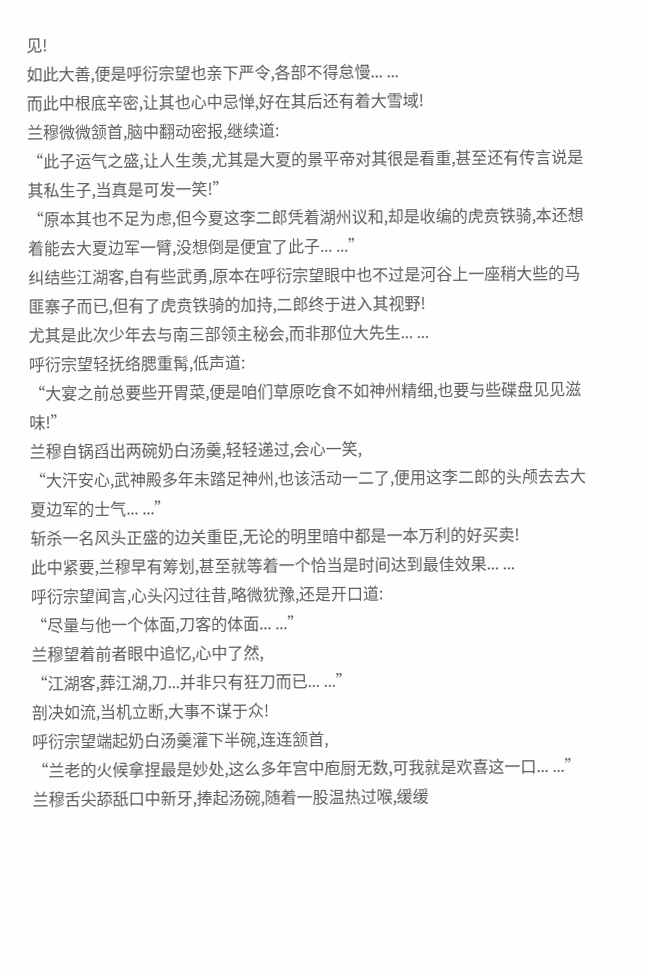见!
如此大善,便是呼衍宗望也亲下严令,各部不得怠慢... ...
而此中根底辛密,让其也心中忌惮,好在其后还有着大雪域!
兰穆微微颔首,脑中翻动密报,继续道:
“此子运气之盛,让人生羡,尤其是大夏的景平帝对其很是看重,甚至还有传言说是其私生子,当真是可发一笑!”
“原本其也不足为虑,但今夏这李二郎凭着湖州议和,却是收编的虎贲铁骑,本还想着能去大夏边军一臂,没想倒是便宜了此子... ...”
纠结些江湖客,自有些武勇,原本在呼衍宗望眼中也不过是河谷上一座稍大些的马匪寨子而已,但有了虎贲铁骑的加持,二郎终于进入其视野!
尤其是此次少年去与南三部领主秘会,而非那位大先生... ...
呼衍宗望轻抚络腮重髯,低声道:
“大宴之前总要些开胃菜,便是咱们草原吃食不如神州精细,也要与些碟盘见见滋味!”
兰穆自锅舀出两碗奶白汤羹,轻轻递过,会心一笑,
“大汗安心,武神殿多年未踏足神州,也该活动一二了,便用这李二郎的头颅去去大夏边军的士气... ...”
斩杀一名风头正盛的边关重臣,无论的明里暗中都是一本万利的好买卖!
此中紧要,兰穆早有筹划,甚至就等着一个恰当是时间达到最佳效果... ...
呼衍宗望闻言,心头闪过往昔,略微犹豫,还是开口道:
“尽量与他一个体面,刀客的体面... ...”
兰穆望着前者眼中追忆,心中了然,
“江湖客,葬江湖,刀...并非只有狂刀而已... ...”
剖决如流,当机立断,大事不谋于众!
呼衍宗望端起奶白汤羹灌下半碗,连连颔首,
“兰老的火候拿捏最是妙处,这么多年宫中庖厨无数,可我就是欢喜这一口... ...”
兰穆舌尖舔舐口中新牙,捧起汤碗,随着一股温热过喉,缓缓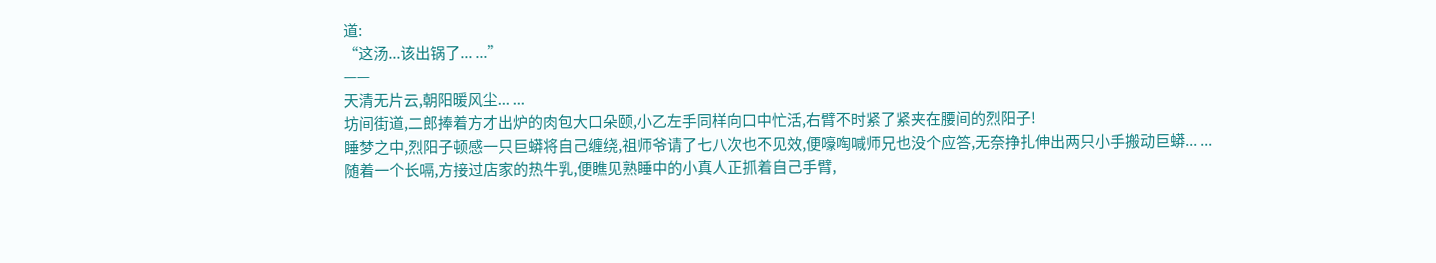道:
“这汤...该出锅了... ...”
——
天清无片云,朝阳暖风尘... ...
坊间街道,二郎捧着方才出炉的肉包大口朵颐,小乙左手同样向口中忙活,右臂不时紧了紧夹在腰间的烈阳子!
睡梦之中,烈阳子顿感一只巨蟒将自己缠绕,祖师爷请了七八次也不见效,便嚎啕喊师兄也没个应答,无奈挣扎伸出两只小手搬动巨蟒... ...
随着一个长嗝,方接过店家的热牛乳,便瞧见熟睡中的小真人正抓着自己手臂,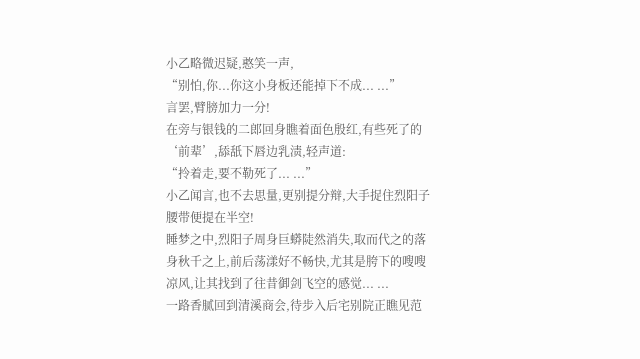小乙略微迟疑,憨笑一声,
“别怕,你...你这小身板还能掉下不成... ...”
言罢,臂膀加力一分!
在旁与银钱的二郎回身瞧着面色殷红,有些死了的‘前辈’,舔舐下唇边乳渍,轻声道:
“拎着走,要不勒死了... ...”
小乙闻言,也不去思量,更别提分辩,大手捉住烈阳子腰带便提在半空!
睡梦之中,烈阳子周身巨蟒陡然消失,取而代之的落身秋千之上,前后荡漾好不畅快,尤其是胯下的嗖嗖凉风,让其找到了往昔御剑飞空的感觉... ...
一路香腻回到清溪商会,待步入后宅别院正瞧见范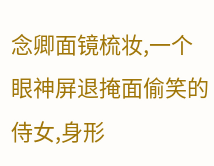念卿面镜梳妆,一个眼神屏退掩面偷笑的侍女,身形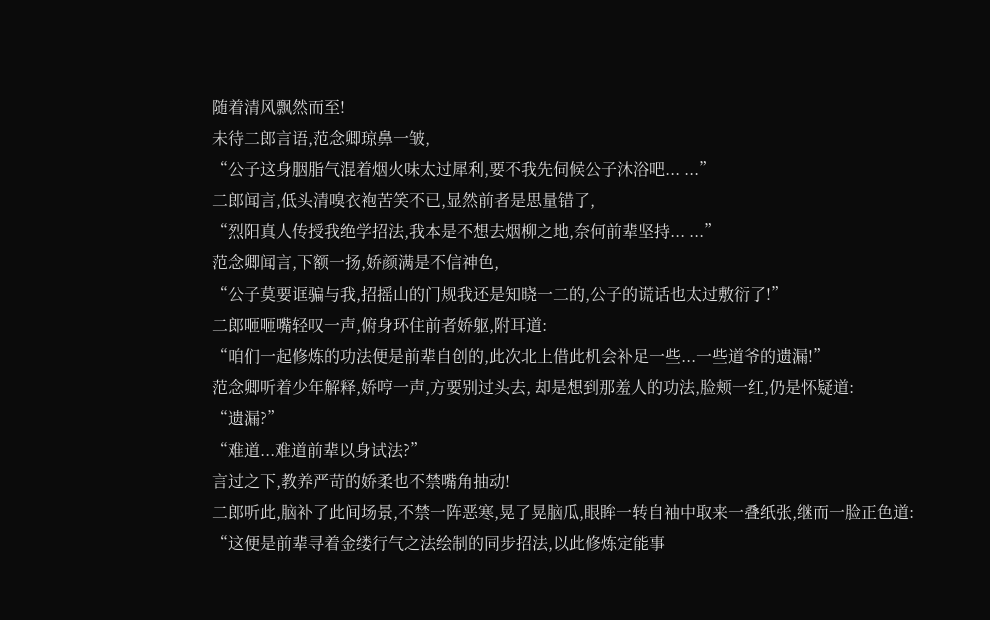随着清风飘然而至!
未待二郎言语,范念卿琼鼻一皱,
“公子这身胭脂气混着烟火味太过犀利,要不我先伺候公子沐浴吧... ...”
二郎闻言,低头清嗅衣袍苦笑不已,显然前者是思量错了,
“烈阳真人传授我绝学招法,我本是不想去烟柳之地,奈何前辈坚持... ...”
范念卿闻言,下额一扬,娇颜满是不信神色,
“公子莫要诓骗与我,招摇山的门规我还是知晓一二的,公子的谎话也太过敷衍了!”
二郎咂咂嘴轻叹一声,俯身环住前者娇躯,附耳道:
“咱们一起修炼的功法便是前辈自创的,此次北上借此机会补足一些...一些道爷的遗漏!”
范念卿听着少年解释,娇哼一声,方要别过头去, 却是想到那羞人的功法,脸颊一红,仍是怀疑道:
“遗漏?”
“难道...难道前辈以身试法?”
言过之下,教养严苛的娇柔也不禁嘴角抽动!
二郎听此,脑补了此间场景,不禁一阵恶寒,晃了晃脑瓜,眼眸一转自袖中取来一叠纸张,继而一脸正色道:
“这便是前辈寻着金缕行气之法绘制的同步招法,以此修炼定能事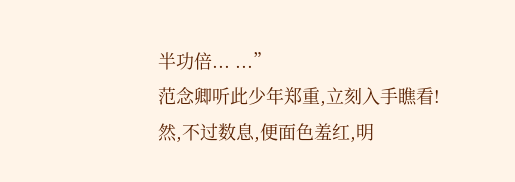半功倍... ...”
范念卿听此少年郑重,立刻入手瞧看!
然,不过数息,便面色羞红,明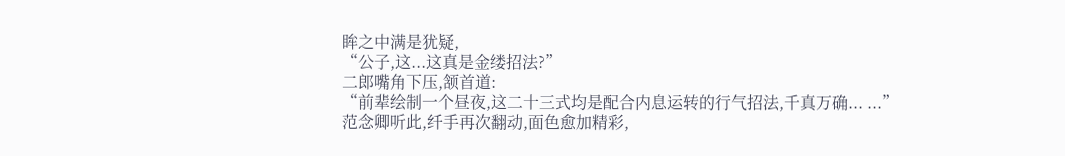眸之中满是犹疑,
“公子,这...这真是金缕招法?”
二郎嘴角下压,颔首道:
“前辈绘制一个昼夜,这二十三式均是配合内息运转的行气招法,千真万确... ...”
范念卿听此,纤手再次翻动,面色愈加精彩,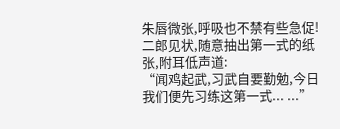朱唇微张,呼吸也不禁有些急促!
二郎见状,随意抽出第一式的纸张,附耳低声道:
“闻鸡起武,习武自要勤勉,今日我们便先习练这第一式... ...”